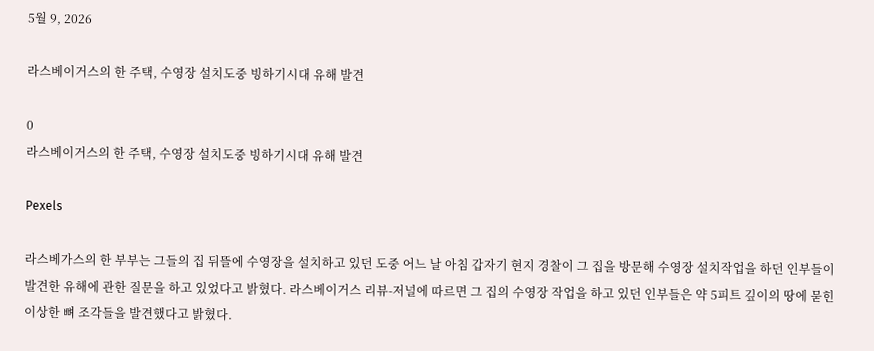5월 9, 2026

라스베이거스의 한 주택, 수영장 설치도중 빙하기시대 유해 발견

0
라스베이거스의 한 주택, 수영장 설치도중 빙하기시대 유해 발견

Pexels

라스베가스의 한 부부는 그들의 집 뒤뜰에 수영장을 설치하고 있던 도중 어느 날 아침 갑자기 현지 경찰이 그 집을 방문해 수영장 설치작업을 하던 인부들이 발견한 유해에 관한 질문을 하고 있었다고 밝혔다. 라스베이거스 리뷰-저널에 따르면 그 집의 수영장 작업을 하고 있던 인부들은 약 5피트 깊이의 땅에 묻힌 이상한 뼈 조각들을 발견했다고 밝혔다.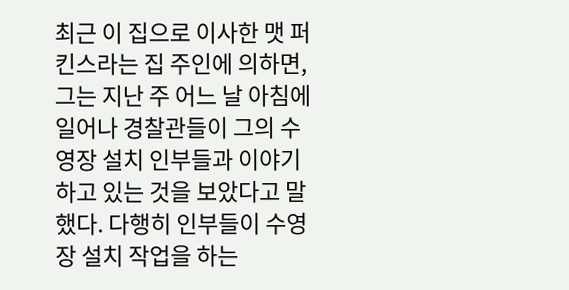최근 이 집으로 이사한 맷 퍼킨스라는 집 주인에 의하면, 그는 지난 주 어느 날 아침에 일어나 경찰관들이 그의 수영장 설치 인부들과 이야기 하고 있는 것을 보았다고 말했다. 다행히 인부들이 수영장 설치 작업을 하는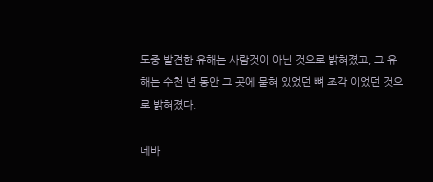도중 발견한 유해는 사람것이 아닌 것으로 밝혀졌고, 그 유해는 수천 년 동안 그 곳에 묻혀 있었던 뼈 조각 이었던 것으로 밝혀졌다.

네바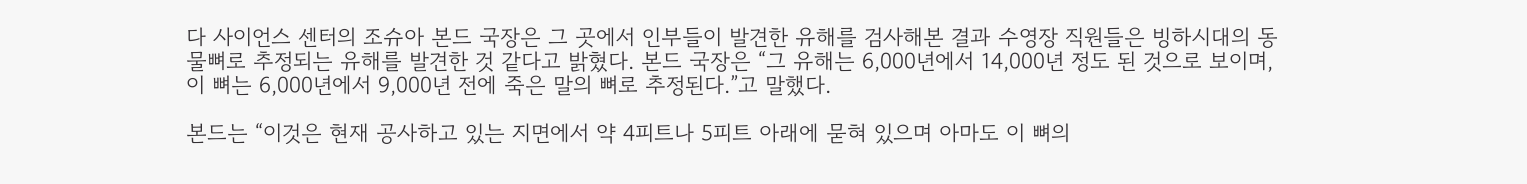다 사이언스 센터의 조슈아 본드 국장은 그 곳에서 인부들이 발견한 유해를 검사해본 결과 수영장 직원들은 빙하시대의 동물뼈로 추정되는 유해를 발견한 것 같다고 밝혔다. 본드 국장은 “그 유해는 6,000년에서 14,000년 정도 된 것으로 보이며, 이 뼈는 6,000년에서 9,000년 전에 죽은 말의 뼈로 추정된다.”고 말했다.

본드는 “이것은 현재 공사하고 있는 지면에서 약 4피트나 5피트 아래에 묻혀 있으며 아마도 이 뼈의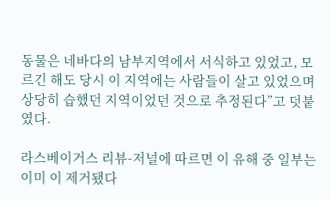동물은 네바다의 남부지역에서 서식하고 있었고, 모르긴 해도 당시 이 지역에는 사람들이 살고 있었으며 상당히 습했던 지역이었던 것으로 추정된다”고 덧붙였다.

라스베이거스 리뷰-저널에 따르면 이 유해 중 일부는 이미 이 제거됐다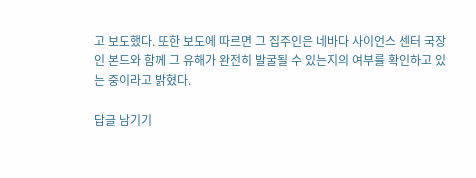고 보도했다. 또한 보도에 따르면 그 집주인은 네바다 사이언스 센터 국장인 본드와 함께 그 유해가 완전히 발굴될 수 있는지의 여부를 확인하고 있는 중이라고 밝혔다.

답글 남기기